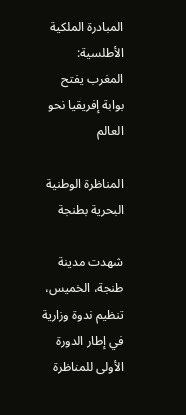المبادرة الملكية الأطلسية: المغرب يفتح بوابة إفريقيا نحو العالم

المناظرة الوطنية البحرية بطنجة

شهدت مدينة طنجة، الخميس، تنظيم ندوة وزارية في إطار الدورة الأولى للمناظرة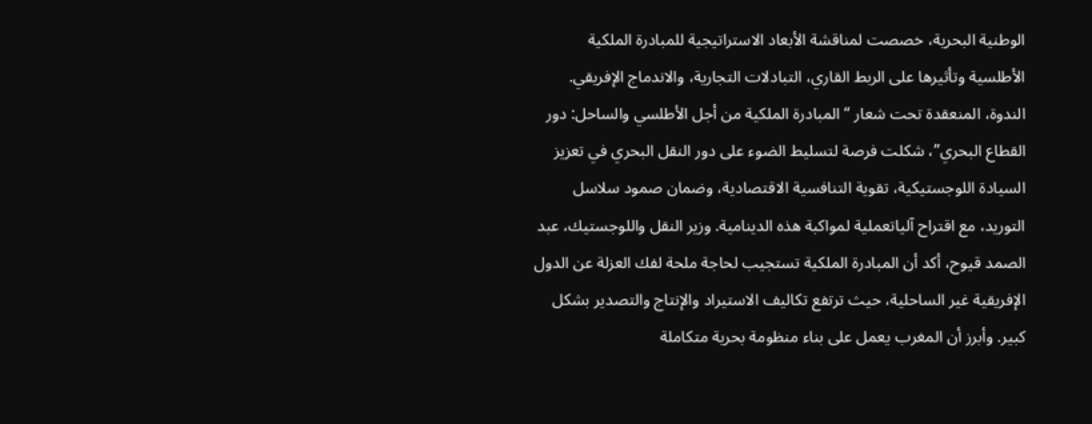الوطنية البحرية، خصصت لمناقشة الأبعاد الاستراتيجية للمبادرة الملكية الأطلسية وتأثيرها على الربط القاري، التبادلات التجارية، والاندماج الإفريقي. الندوة، المنعقدة تحت شعار “المبادرة الملكية من أجل الأطلسي والساحل: دور القطاع البحري”، شكلت فرصة لتسليط الضوء على دور النقل البحري في تعزيز السيادة اللوجستيكية، تقوية التنافسية الاقتصادية، وضمان صمود سلاسل التوريد، مع اقتراح آلياتعملية لمواكبة هذه الدينامية. وزير النقل واللوجستيك، عبد الصمد قيوح، أكد أن المبادرة الملكية تستجيب لحاجة ملحة لفك العزلة عن الدول الإفريقية غير الساحلية، حيث ترتفع تكاليف الاستيراد والإنتاج والتصدير بشكل كبير. وأبرز أن المغرب يعمل على بناء منظومة بحرية متكاملة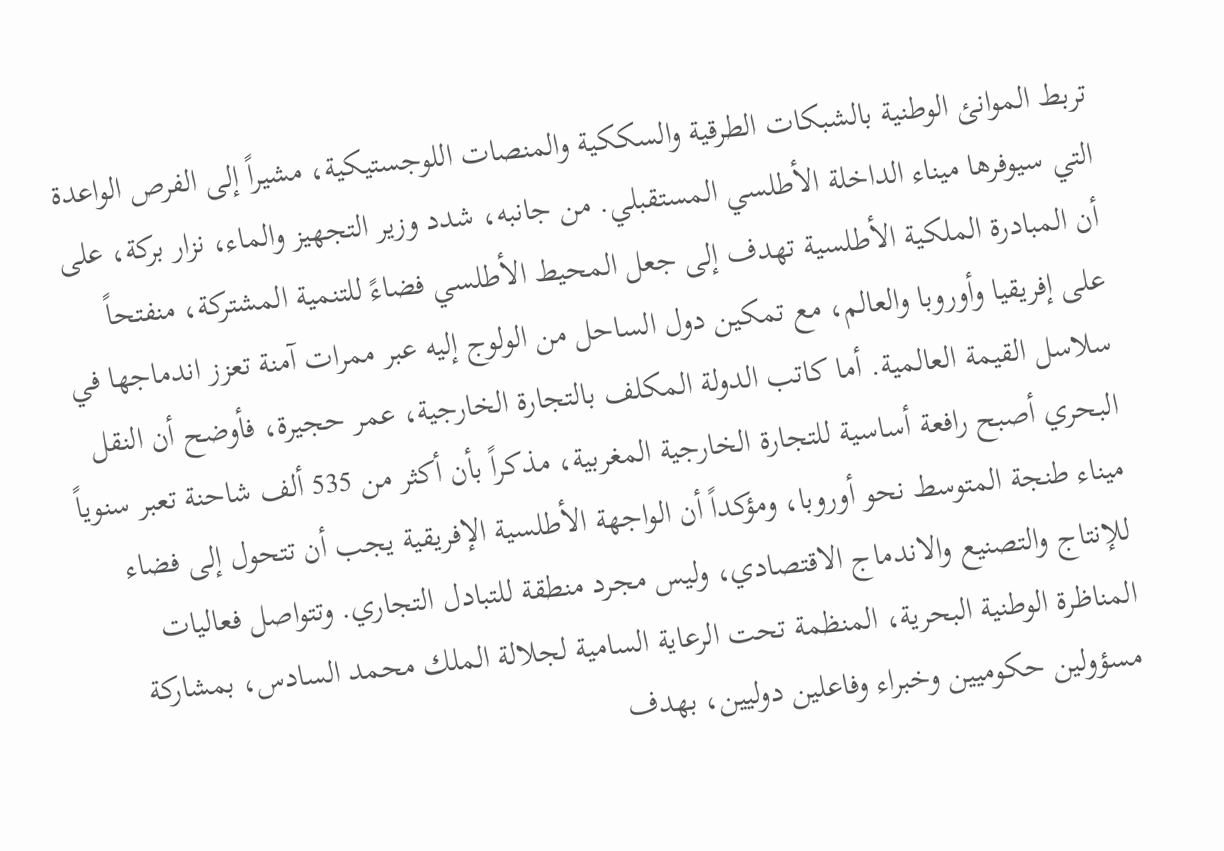تربط الموانئ الوطنية بالشبكات الطرقية والسككية والمنصات اللوجستيكية، مشيراً إلى الفرص الواعدة التي سيوفرها ميناء الداخلة الأطلسي المستقبلي. من جانبه، شدد وزير التجهيز والماء، نزار بركة، على أن المبادرة الملكية الأطلسية تهدف إلى جعل المحيط الأطلسي فضاءً للتنمية المشتركة، منفتحاً على إفريقيا وأوروبا والعالم، مع تمكين دول الساحل من الولوج إليه عبر ممرات آمنة تعزز اندماجها في سلاسل القيمة العالمية. أما كاتب الدولة المكلف بالتجارة الخارجية، عمر حجيرة، فأوضح أن النقل البحري أصبح رافعة أساسية للتجارة الخارجية المغربية، مذكراً بأن أكثر من 535 ألف شاحنة تعبر سنوياً ميناء طنجة المتوسط نحو أوروبا، ومؤكداً أن الواجهة الأطلسية الإفريقية يجب أن تتحول إلى فضاء للإنتاج والتصنيع والاندماج الاقتصادي، وليس مجرد منطقة للتبادل التجاري. وتتواصل فعاليات المناظرة الوطنية البحرية، المنظمة تحت الرعاية السامية لجلالة الملك محمد السادس، بمشاركة مسؤولين حكوميين وخبراء وفاعلين دوليين، بهدف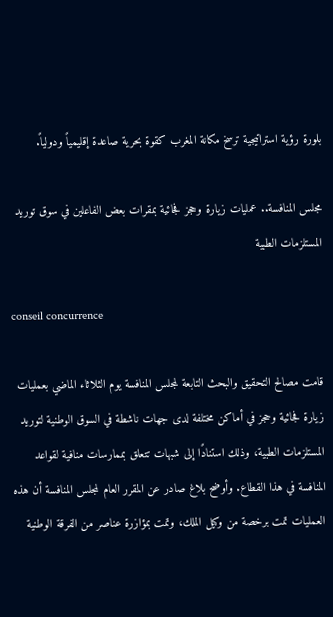بلورة رؤية استراتيجية ترسخ مكانة المغرب كقوة بحرية صاعدة إقليمياً ودولياً.

مجلس المنافسة.. عمليات زيارة وحجز فجائية بمقرات بعض الفاعلين في سوق توريد المستلزمات الطبية

conseil concurrence

قامت مصالح التحقيق والبحث التابعة لمجلس المنافسة يوم الثلاثاء الماضي بعمليات زيارة فجائية وحجز في أماكن مختلفة لدى جهات ناشطة في السوق الوطنية لتوريد المستلزمات الطبية، وذلك استنادًا إلى شبهات تتعلق بممارسات منافية لقواعد المنافسة في هذا القطاع. وأوضح بلاغ صادر عن المقرر العام لمجلس المنافسة أن هذه العمليات تمت برخصة من وكيل الملك، وتمت بمؤازرة عناصر من الفرقة الوطنية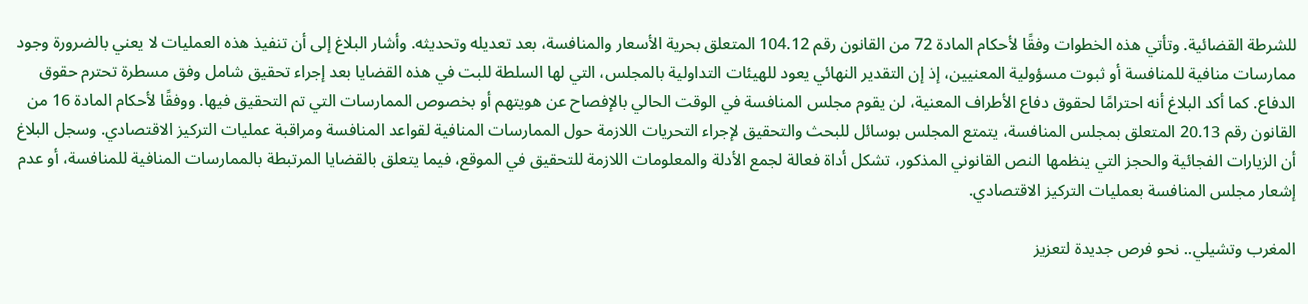للشرطة القضائية. وتأتي هذه الخطوات وفقًا لأحكام المادة 72 من القانون رقم 104.12 المتعلق بحرية الأسعار والمنافسة، بعد تعديله وتحديثه. وأشار البلاغ إلى أن تنفيذ هذه العمليات لا يعني بالضرورة وجود ممارسات منافية للمنافسة أو ثبوت مسؤولية المعنيين، إذ إن التقدير النهائي يعود للهيئات التداولية بالمجلس، التي لها السلطة للبت في هذه القضايا بعد إجراء تحقيق شامل وفق مسطرة تحترم حقوق الدفاع. كما أكد البلاغ أنه احترامًا لحقوق دفاع الأطراف المعنية، لن يقوم مجلس المنافسة في الوقت الحالي بالإفصاح عن هويتهم أو بخصوص الممارسات التي تم التحقيق فيها. ووفقًا لأحكام المادة 16 من القانون رقم 20.13 المتعلق بمجلس المنافسة، يتمتع المجلس بوسائل للبحث والتحقيق لإجراء التحريات اللازمة حول الممارسات المنافية لقواعد المنافسة ومراقبة عمليات التركيز الاقتصادي. وسجل البلاغ أن الزيارات الفجائية والحجز التي ينظمها النص القانوني المذكور، تشكل أداة فعالة لجمع الأدلة والمعلومات اللازمة للتحقيق في الموقع، فيما يتعلق بالقضايا المرتبطة بالممارسات المنافية للمنافسة، أو عدم إشعار مجلس المنافسة بعمليات التركيز الاقتصادي.

المغرب وتشيلي.. نحو فرص جديدة لتعزيز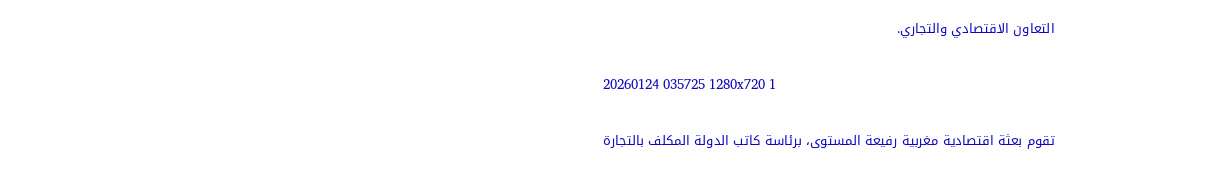التعاون الاقتصادي والتجاري.

20260124 035725 1280x720 1

تقوم بعثة اقتصادية مغربية رفيعة المستوى، برئاسة كاتب الدولة المكلف بالتجارة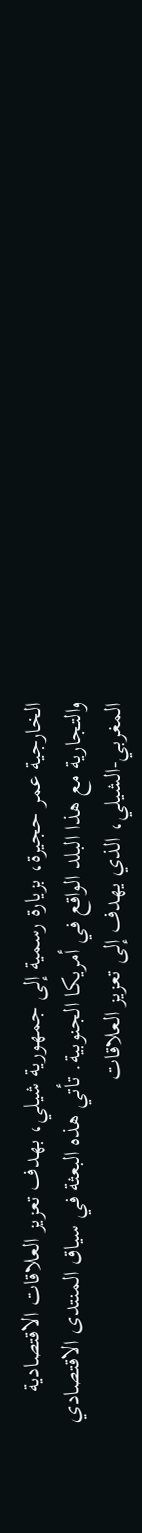الخارجية عمر حجيرة، بزيارة رسمية إلى جمهورية شيلي، بهدف تعزيز العلاقات الاقتصادية والتجارية مع هذا البلد الواقع في أمريكا الجنوبية. تأتي هذه البعثة في سياق المنتدى الاقتصادي المغربي-الشيلي، الذي يهدف إلى تعزيز العلاقات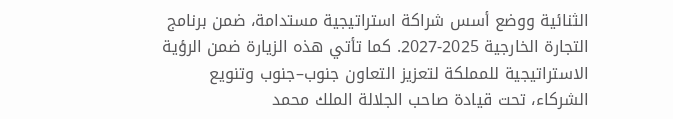الثنائية ووضع أسس شراكة استراتيجية مستدامة، ضمن برنامج التجارة الخارجية 2025-2027. كما تأتي هذه الزيارة ضمن الرؤية الاستراتيجية للمملكة لتعزيز التعاون جنوب–جنوب وتنويع الشركاء، تحت قيادة صاحب الجلالة الملك محمد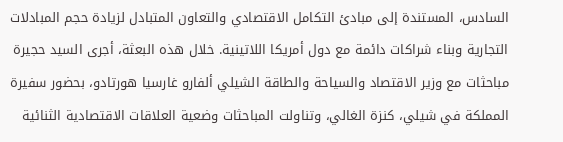السادس، المستندة إلى مبادئ التكامل الاقتصادي والتعاون المتبادل لزيادة حجم المبادلات التجارية وبناء شراكات دائمة مع دول أمريكا اللاتينية. خلال هذه البعثة، أجرى السيد حجيرة مباحثات مع وزير الاقتصاد والسياحة والطاقة الشيلي ألفارو غارسيا هورتادو، بحضور سفيرة المملكة في شيلي، كنزة الغالي، وتناولت المباحثات وضعية العلاقات الاقتصادية الثنائية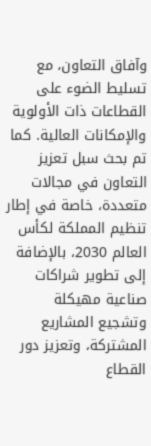وآفاق التعاون، مع تسليط الضوء على القطاعات ذات الأولوية والإمكانات العالية. كما تم بحث سبل تعزيز التعاون في مجالات متعددة، خاصة في إطار تنظيم المملكة لكأس العالم 2030، بالإضافة إلى تطوير شراكات صناعية مهيكلة وتشجيع المشاريع المشتركة، وتعزيز دور القطاع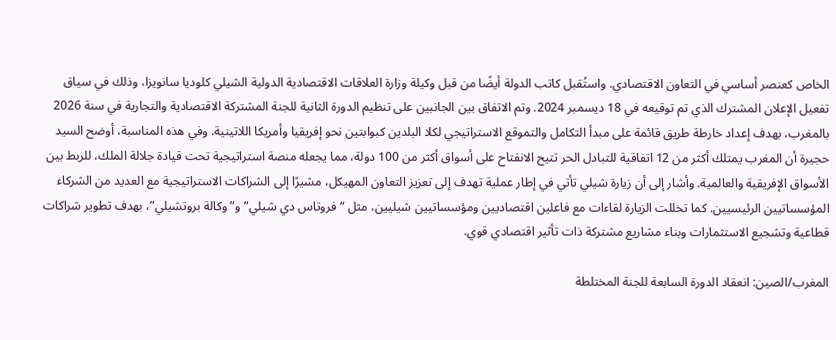الخاص كعنصر أساسي في التعاون الاقتصادي. واستُقبل كاتب الدولة أيضًا من قبل وكيلة وزارة العلاقات الاقتصادية الدولية الشيلي كلوديا سانويزا، وذلك في سياق تفعيل الإعلان المشترك الذي تم توقيعه في 18 ديسمبر 2024. وتم الاتفاق بين الجانبين على تنظيم الدورة الثانية للجنة المشتركة الاقتصادية والتجارية في سنة 2026 بالمغرب، بهدف إعداد خارطة طريق قائمة على مبدأ التكامل والتموقع الاستراتيجي لكلا البلدين كبوابتين نحو إفريقيا وأمريكا اللاتينية. وفي هذه المناسبة، أوضح السيد حجيرة أن المغرب يمتلك أكثر من 12 اتفاقية للتبادل الحر تتيح الانفتاح على أسواق أكثر من 100 دولة، مما يجعله منصة استراتيجية تحت قيادة جلالة الملك، للربط بين الأسواق الإفريقية والعالمية. وأشار إلى أن زيارة شيلي تأتي في إطار عملية تهدف إلى تعزيز التعاون المهيكل، مشيرًا إلى الشراكات الاستراتيجية مع العديد من الشركاء المؤسساتيين الرئيسيين. كما تخللت الزيارة لقاءات مع فاعلين اقتصاديين ومؤسساتيين شيليين، مثل “فروتاس دي شيلي” و”وكالة بروتشيلي”، بهدف تطوير شراكات قطاعية وتشجيع الاستثمارات وبناء مشاريع مشتركة ذات تأثير اقتصادي قوي.

المغرب/الصين: انعقاد الدورة السابعة للجنة المختلطة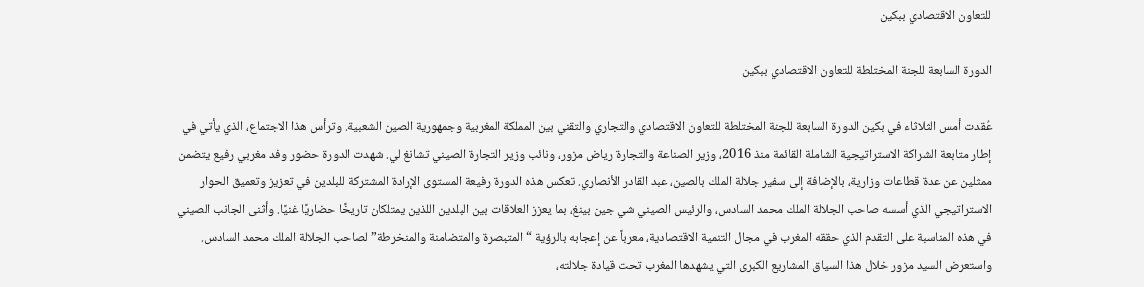للتعاون الاقتصادي ببكين

الدورة السابعة للجنة المختلطة للتعاون الاقتصادي ببكين

عُقدت أمس الثلاثاء في بكين الدورة السابعة للجنة المختلطة للتعاون الاقتصادي والتجاري والتقني بين المملكة المغربية وجمهورية الصين الشعبية. وترأس هذا الاجتماع، الذي يأتي في إطار متابعة الشراكة الاستراتيجية الشاملة القائمة منذ 2016، وزير الصناعة والتجارة رياض مزور، ونائب وزير التجارة الصيني تشانغ لي. شهدت الدورة حضور وفد مغربي رفيع يتضمن ممثلين عن عدة قطاعات وزارية، بالإضافة إلى سفير جلالة الملك بالصين، عبد القادر الأنصاري. تعكس هذه الدورة رفيعة المستوى الإرادة المشتركة للبلدين في تعزيز وتعميق الحوار الاستراتيجي الذي أسسه صاحب الجلالة الملك محمد السادس، والرئيس الصيني شي جين بينغ، بما يعزز العلاقات بين البلدين اللذين يمتلكان تاريخًا حضاريًا غنيًا. وأثنى الجانب الصيني في هذه المناسبة على التقدم الذي حققه المغرب في مجال التنمية الاقتصادية، معرباً عن إعجابه بالرؤية “المتبصرة والمتضامنة والمنخرطة” لصاحب الجلالة الملك محمد السادس. واستعرض السيد مزور خلال هذا السياق المشاريع الكبرى التي يشهدها المغرب تحت قيادة جلالته،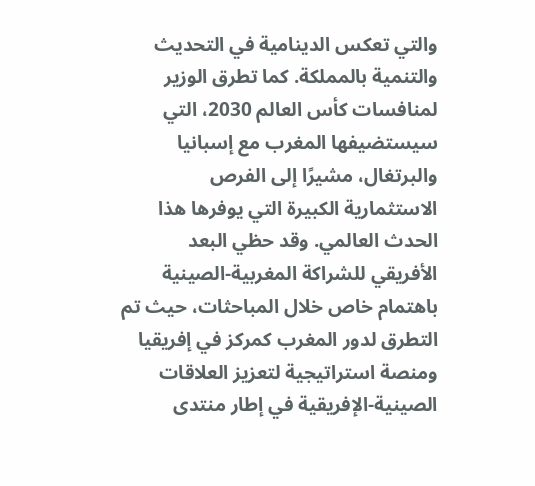والتي تعكس الدينامية في التحديث والتنمية بالمملكة. كما تطرق الوزير لمنافسات كأس العالم 2030، التي سيستضيفها المغرب مع إسبانيا والبرتغال، مشيرًا إلى الفرص الاستثمارية الكبيرة التي يوفرها هذا الحدث العالمي. وقد حظي البعد الأفريقي للشراكة المغربية-الصينية باهتمام خاص خلال المباحثات، حيث تم التطرق لدور المغرب كمركز في إفريقيا ومنصة استراتيجية لتعزيز العلاقات الصينية-الإفريقية في إطار منتدى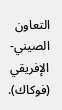التعاون الصيني-الإفريقي (فوكاك).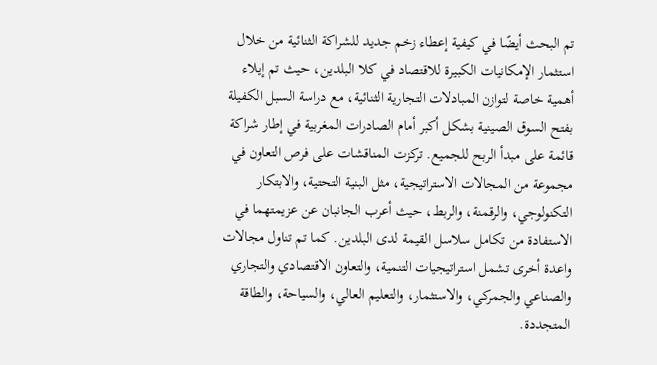تم البحث أيضًا في كيفية إعطاء زخم جديد للشراكة الثنائية من خلال استثمار الإمكانيات الكبيرة للاقتصاد في كلا البلدين، حيث تم إيلاء أهمية خاصة لتوازن المبادلات التجارية الثنائية، مع دراسة السبل الكفيلة بفتح السوق الصينية بشكل أكبر أمام الصادرات المغربية في إطار شراكة قائمة على مبدأ الربح للجميع. تركزت المناقشات على فرص التعاون في مجموعة من المجالات الاستراتيجية، مثل البنية التحتية، والابتكار التكنولوجي، والرقمنة، والربط، حيث أعرب الجانبان عن عزيمتهما في الاستفادة من تكامل سلاسل القيمة لدى البلدين. كما تم تناول مجالات واعدة أخرى تشمل استراتيجيات التنمية، والتعاون الاقتصادي والتجاري والصناعي والجمركي، والاستثمار، والتعليم العالي، والسياحة، والطاقة المتجددة.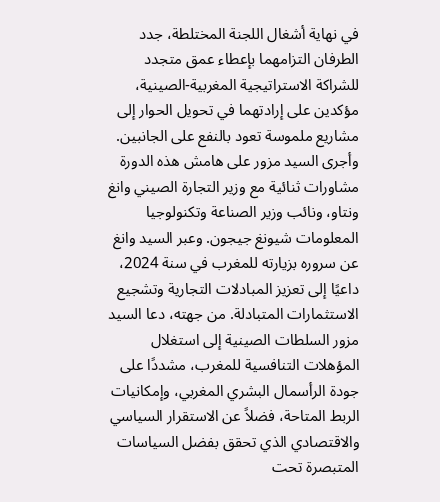في نهاية أشغال اللجنة المختلطة، جدد الطرفان التزامهما بإعطاء عمق متجدد للشراكة الاستراتيجية المغربية-الصينية، مؤكدين على إرادتهما في تحويل الحوار إلى مشاريع ملموسة تعود بالنفع على الجانبين. وأجرى السيد مزور على هامش هذه الدورة مشاورات ثنائية مع وزير التجارة الصيني وانغ ونتاو، ونائب وزير الصناعة وتكنولوجيا المعلومات شيونغ جيجون. وعبر السيد وانغ عن سروره بزيارته للمغرب في سنة 2024، داعيًا إلى تعزيز المبادلات التجارية وتشجيع الاستثمارات المتبادلة. من جهته، دعا السيد مزور السلطات الصينية إلى استغلال المؤهلات التنافسية للمغرب، مشددًا على جودة الرأسمال البشري المغربي، وإمكانيات الربط المتاحة، فضلاً عن الاستقرار السياسي والاقتصادي الذي تحقق بفضل السياسات المتبصرة تحت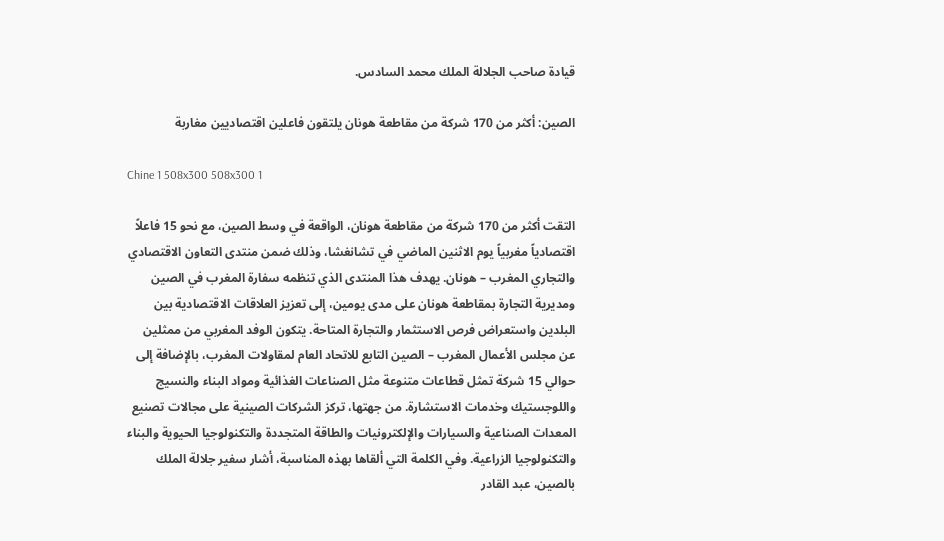قيادة صاحب الجلالة الملك محمد السادس.

الصين: أكثر من 170 شركة من مقاطعة هونان يلتقون فاعلين اقتصاديين مغاربة

Chine 1 508x300 508x300 1

التقت أكثر من 170 شركة من مقاطعة هونان، الواقعة في وسط الصين، مع نحو 15 فاعلاً اقتصادياً مغربياً يوم الاثنين الماضي في تشانغشا، وذلك ضمن منتدى التعاون الاقتصادي والتجاري المغرب – هونان. يهدف هذا المنتدى الذي تنظمه سفارة المغرب في الصين ومديرية التجارة بمقاطعة هونان على مدى يومين، إلى تعزيز العلاقات الاقتصادية بين البلدين واستعراض فرص الاستثمار والتجارة المتاحة. يتكون الوفد المغربي من ممثلين عن مجلس الأعمال المغرب – الصين التابع للاتحاد العام لمقاولات المغرب، بالإضافة إلى حوالي 15 شركة تمثل قطاعات متنوعة مثل الصناعات الغذائية ومواد البناء والنسيج واللوجستيك وخدمات الاستشارة. من جهتها، تركز الشركات الصينية على مجالات تصنيع المعدات الصناعية والسيارات والإلكترونيات والطاقة المتجددة والتكنولوجيا الحيوية والبناء والتكنولوجيا الزراعية. وفي الكلمة التي ألقاها بهذه المناسبة، أشار سفير جلالة الملك بالصين، عبد القادر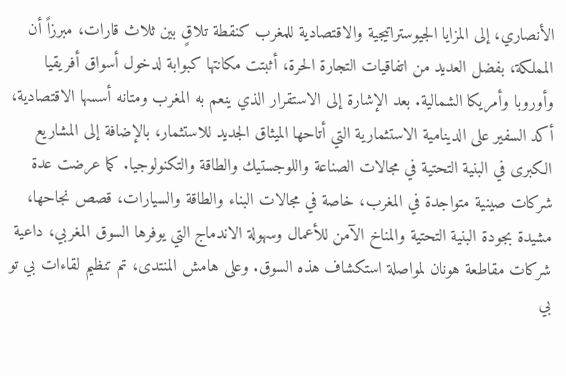الأنصاري، إلى المزايا الجيوستراتيجية والاقتصادية للمغرب كنقطة تلاقٍ بين ثلاث قارات، مبرزاً أن المملكة، بفضل العديد من اتفاقيات التجارة الحرة، أثبتت مكانتها كبوابة لدخول أسواق أفريقيا وأوروبا وأمريكا الشمالية. بعد الإشارة إلى الاستقرار الذي ينعم به المغرب ومتانه أسسها الاقتصادية، أكد السفير على الدينامية الاستثمارية التي أتاحها الميثاق الجديد للاستثمار، بالإضافة إلى المشاريع الكبرى في البنية التحتية في مجالات الصناعة واللوجستيك والطاقة والتكنولوجيا. كما عرضت عدة شركات صينية متواجدة في المغرب، خاصة في مجالات البناء والطاقة والسيارات، قصص نجاحها، مشيدة بجودة البنية التحتية والمناخ الآمن للأعمال وسهولة الاندماج التي يوفرها السوق المغربي، داعية شركات مقاطعة هونان لمواصلة استكشاف هذه السوق. وعلى هامش المنتدى، تم تنظيم لقاءات بي تو بي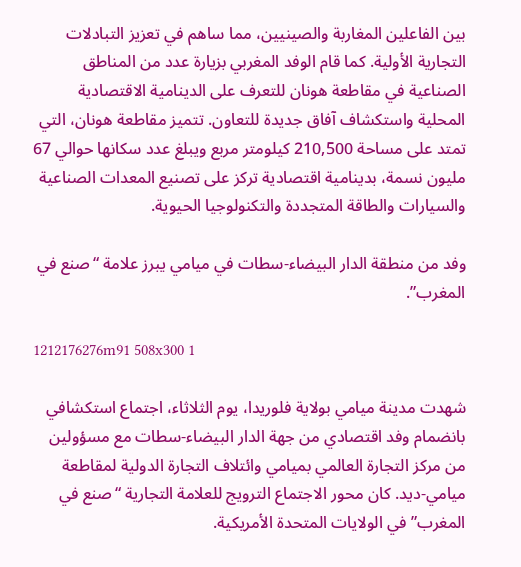بين الفاعلين المغاربة والصينيين، مما ساهم في تعزيز التبادلات التجارية الأولية. كما قام الوفد المغربي بزيارة عدد من المناطق الصناعية في مقاطعة هونان للتعرف على الدينامية الاقتصادية المحلية واستكشاف آفاق جديدة للتعاون. تتميز مقاطعة هونان، التي تمتد على مساحة 210,500 كيلومتر مربع ويبلغ عدد سكانها حوالي 67 مليون نسمة، بدينامية اقتصادية تركز على تصنيع المعدات الصناعية والسيارات والطاقة المتجددة والتكنولوجيا الحيوية.

وفد من منطقة الدار البيضاء-سطات في ميامي يبرز علامة “صنع في المغرب”.

1212176276m91 508x300 1

شهدت مدينة ميامي بولاية فلوريدا، يوم الثلاثاء، اجتماع استكشافي بانضمام وفد اقتصادي من جهة الدار البيضاء-سطات مع مسؤولين من مركز التجارة العالمي بميامي وائتلاف التجارة الدولية لمقاطعة ميامي-ديد. كان محور الاجتماع الترويج للعلامة التجارية “صنع في المغرب” في الولايات المتحدة الأمريكية.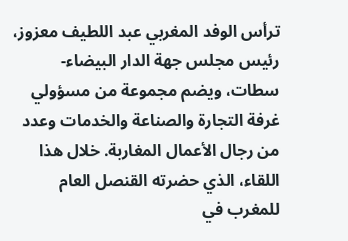ترأس الوفد المغربي عبد اللطيف معزوز، رئيس مجلس جهة الدار البيضاء-سطات، ويضم مجموعة من مسؤولي غرفة التجارة والصناعة والخدمات وعدد من رجال الأعمال المغاربة. خلال هذا اللقاء، الذي حضرته القنصل العام للمغرب في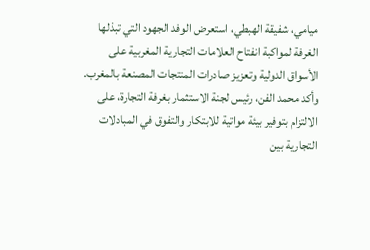ميامي، شفيقة الهبطي، استعرض الوفد الجهود التي تبذلها الغرفة لمواكبة انفتاح العلامات التجارية المغربية على الأسواق الدولية وتعزيز صادرات المنتجات المصنعة بالمغرب. وأكد محمد الفن، رئيس لجنة الاستثمار بغرفة التجارة، على الالتزام بتوفير بيئة مواتية للابتكار والتفوق في المبادلات التجارية بين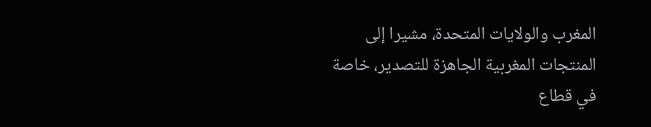المغرب والولايات المتحدة، مشيرا إلى المنتجات المغربية الجاهزة للتصدير، خاصة في قطاع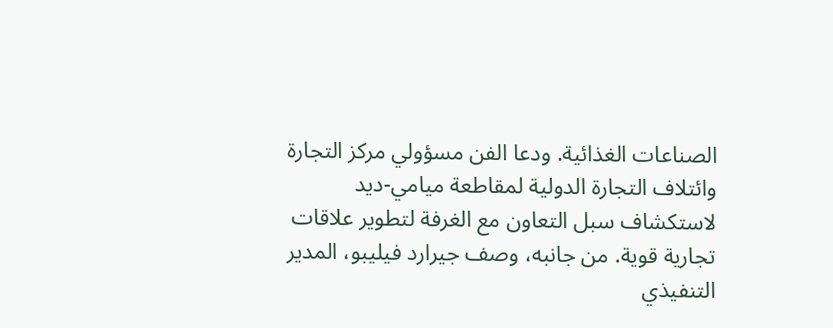الصناعات الغذائية. ودعا الفن مسؤولي مركز التجارة وائتلاف التجارة الدولية لمقاطعة ميامي-ديد لاستكشاف سبل التعاون مع الغرفة لتطوير علاقات تجارية قوية. من جانبه، وصف جيرارد فيليبو، المدير التنفيذي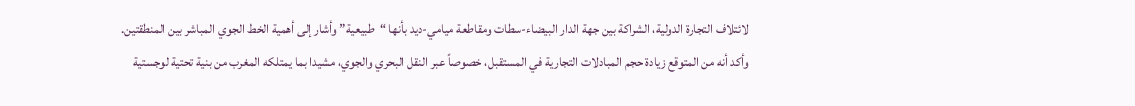لائتلاف التجارة الدولية، الشراكة بين جهة الدار البيضاء-سطات ومقاطعة ميامي-ديد بأنها “طبيعية” وأشار إلى أهمية الخط الجوي المباشر بين المنطقتين. وأكد أنه من المتوقع زيادة حجم المبادلات التجارية في المستقبل، خصوصاً عبر النقل البحري والجوي، مشيدا بما يمتلكه المغرب من بنية تحتية لوجستية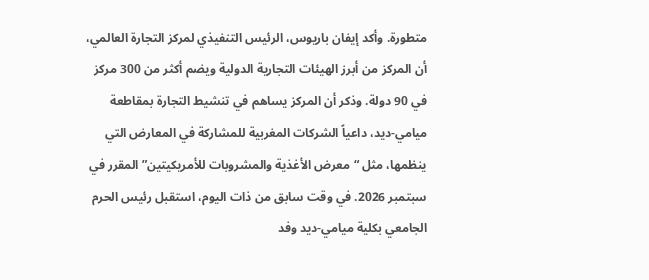متطورة. وأكد إيفان باريوس، الرئيس التنفيذي لمركز التجارة العالمي، أن المركز من أبرز الهيئات التجارية الدولية ويضم أكثر من 300 مركز في 90 دولة. وذكر أن المركز يساهم في تنشيط التجارة بمقاطعة ميامي-ديد، داعياً الشركات المغربية للمشاركة في المعارض التي ينظمها، مثل “معرض الأغذية والمشروبات للأمريكيتين” المقرر في سبتمبر 2026. في وقت سابق من ذات اليوم، استقبل رئيس الحرم الجامعي بكلية ميامي-ديد وفد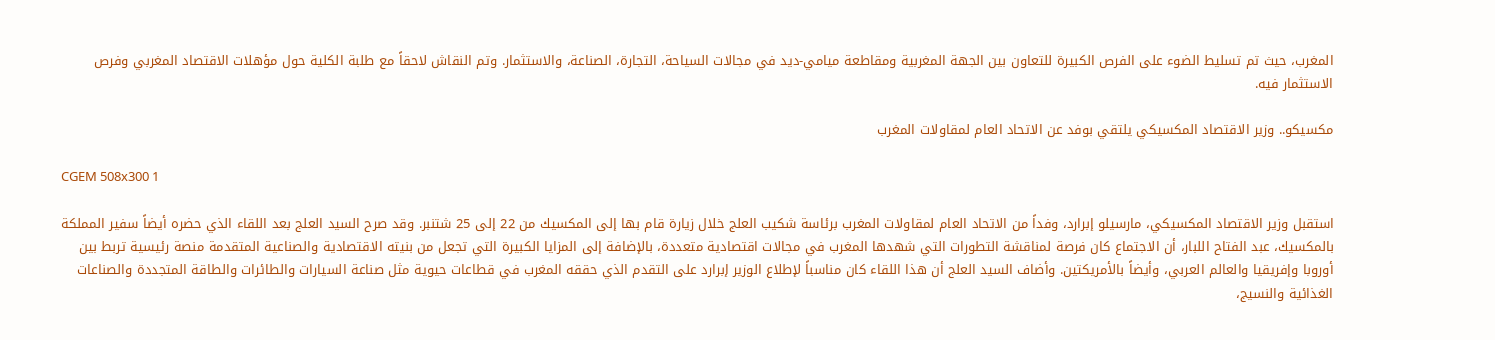المغرب، حيث تم تسليط الضوء على الفرص الكبيرة للتعاون بين الجهة المغربية ومقاطعة ميامي-ديد في مجالات السياحة، التجارة، الصناعة، والاستثمار. وتم النقاش لاحقاً مع طلبة الكلية حول مؤهلات الاقتصاد المغربي وفرص الاستثمار فيه.

مكسيكو.. وزير الاقتصاد المكسيكي يلتقي بوفد عن الاتحاد العام لمقاولات المغرب

CGEM 508x300 1

استقبل وزير الاقتصاد المكسيكي، مارسيلو إبرارد، وفداً من الاتحاد العام لمقاولات المغرب برئاسة شكيب العلج خلال زيارة قام بها إلى المكسيك من 22 إلى 25 شتنبر. وقد صرح السيد العلج بعد اللقاء الذي حضره أيضاً سفير المملكة بالمكسيك، عبد الفتاح اللبار، أن الاجتماع كان فرصة لمناقشة التطورات التي شهدها المغرب في مجالات اقتصادية متعددة، بالإضافة إلى المزايا الكبيرة التي تجعل من بنيته الاقتصادية والصناعية المتقدمة منصة رئيسية تربط بين أوروبا وإفريقيا والعالم العربي، وأيضاً بالأمريكتين. وأضاف السيد العلج أن هذا اللقاء كان مناسباً لإطلاع الوزير إبرارد على التقدم الذي حققه المغرب في قطاعات حيوية مثل صناعة السيارات والطائرات والطاقة المتجددة والصناعات الغذائية والنسيج،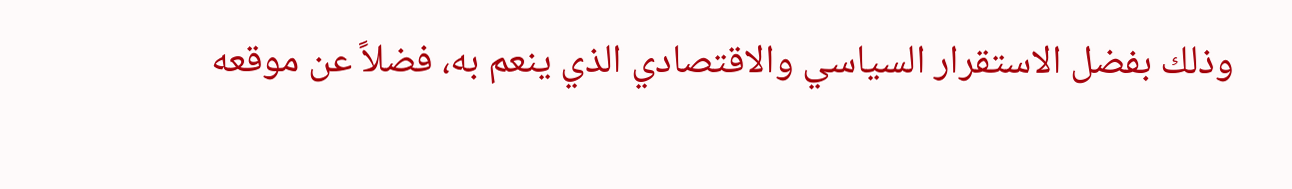وذلك بفضل الاستقرار السياسي والاقتصادي الذي ينعم به، فضلاً عن موقعه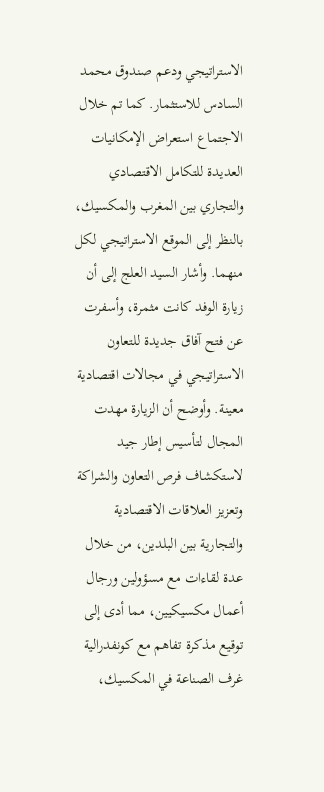الاستراتيجي ودعم صندوق محمد السادس للاستثمار. كما تم خلال الاجتماع استعراض الإمكانيات العديدة للتكامل الاقتصادي والتجاري بين المغرب والمكسيك، بالنظر إلى الموقع الاستراتيجي لكل منهما. وأشار السيد العلج إلى أن زيارة الوفد كانت مثمرة، وأسفرت عن فتح آفاق جديدة للتعاون الاستراتيجي في مجالات اقتصادية معينة. وأوضح أن الزيارة مهدت المجال لتأسيس إطار جيد لاستكشاف فرص التعاون والشراكة وتعزيز العلاقات الاقتصادية والتجارية بين البلدين، من خلال عدة لقاءات مع مسؤولين ورجال أعمال مكسيكيين، مما أدى إلى توقيع مذكرة تفاهم مع كونفدرالية غرف الصناعة في المكسيك،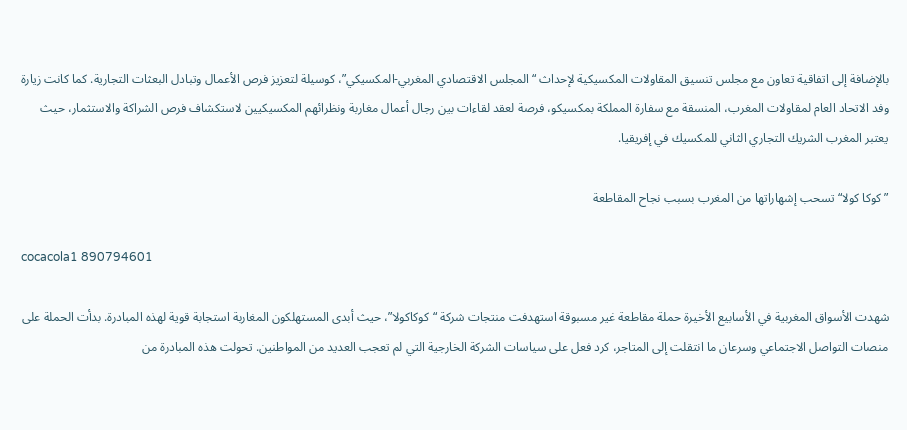بالإضافة إلى اتفاقية تعاون مع مجلس تنسيق المقاولات المكسيكية لإحداث “المجلس الاقتصادي المغربي-المكسيكي”، كوسيلة لتعزيز فرص الأعمال وتبادل البعثات التجارية. كما كانت زيارة وفد الاتحاد العام لمقاولات المغرب، المنسقة مع سفارة المملكة بمكسيكو، فرصة لعقد لقاءات بين رجال أعمال مغاربة ونظرائهم المكسيكيين لاستكشاف فرص الشراكة والاستثمار، حيث يعتبر المغرب الشريك التجاري الثاني للمكسيك في إفريقيا.

”كوكا كولا“ تسحب إشهاراتها من المغرب بسبب نجاح المقاطعة

cocacola1 890794601

شهدت الأسواق المغربية في الأسابيع الأخيرة حملة مقاطعة غير مسبوقة استهدفت منتجات شركة “كوكاكولا”، حيث أبدى المستهلكون المغاربة استجابة قوية لهذه المبادرة. بدأت الحملة على منصات التواصل الاجتماعي وسرعان ما انتقلت إلى المتاجر، كرد فعل على سياسات الشركة الخارجية التي لم تعجب العديد من المواطنين. تحولت هذه المبادرة من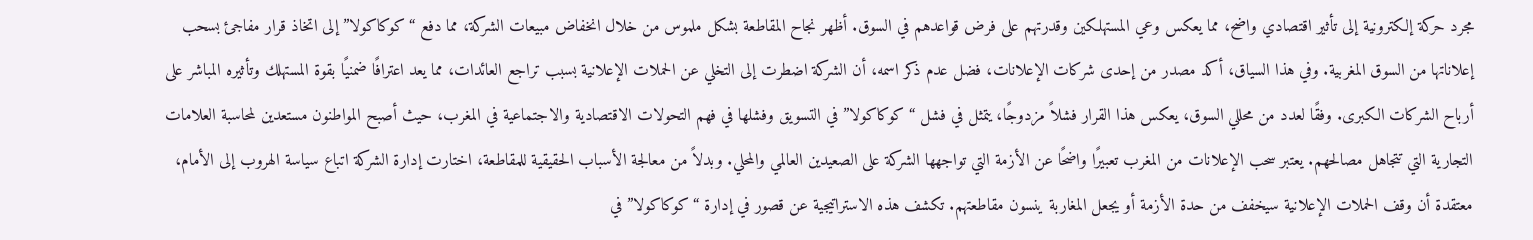مجرد حركة إلكترونية إلى تأثير اقتصادي واضح، مما يعكس وعي المستهلكين وقدرتهم على فرض قواعدهم في السوق. أظهر نجاح المقاطعة بشكل ملموس من خلال انخفاض مبيعات الشركة، مما دفع “كوكاكولا” إلى اتخاذ قرار مفاجئ بسحب إعلاناتها من السوق المغربية. وفي هذا السياق، أكد مصدر من إحدى شركات الإعلانات، فضل عدم ذكر اسمه، أن الشركة اضطرت إلى التخلي عن الحملات الإعلانية بسبب تراجع العائدات، مما يعد اعترافًا ضمنيًا بقوة المستهلك وتأثيره المباشر على أرباح الشركات الكبرى. وفقًا لعدد من محللي السوق، يعكس هذا القرار فشلاً مزدوجًا، يتمثل في فشل “كوكاكولا” في التسويق وفشلها في فهم التحولات الاقتصادية والاجتماعية في المغرب، حيث أصبح المواطنون مستعدين لمحاسبة العلامات التجارية التي تتجاهل مصالحهم. يعتبر سحب الإعلانات من المغرب تعبيرًا واضحًا عن الأزمة التي تواجهها الشركة على الصعيدين العالمي والمحلي. وبدلاً من معالجة الأسباب الحقيقية للمقاطعة، اختارت إدارة الشركة اتباع سياسة الهروب إلى الأمام، معتقدة أن وقف الحملات الإعلانية سيخفف من حدة الأزمة أو يجعل المغاربة ينسون مقاطعتهم. تكشف هذه الاستراتيجية عن قصور في إدارة “كوكاكولا” في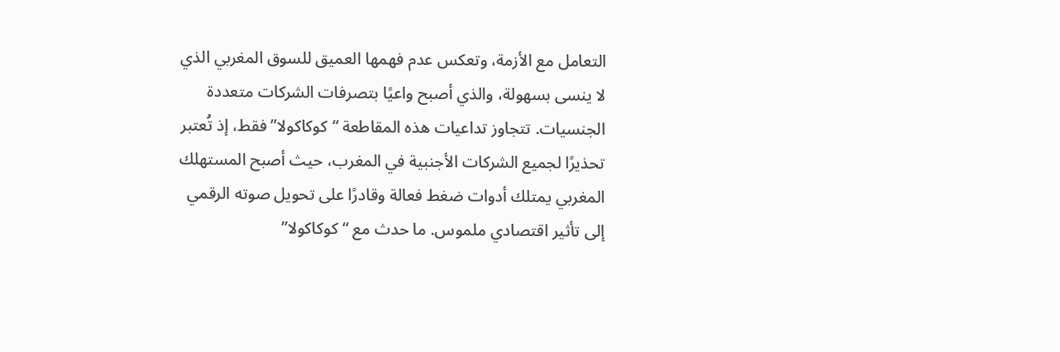التعامل مع الأزمة، وتعكس عدم فهمها العميق للسوق المغربي الذي لا ينسى بسهولة، والذي أصبح واعيًا بتصرفات الشركات متعددة الجنسيات. تتجاوز تداعيات هذه المقاطعة “كوكاكولا” فقط، إذ تُعتبر تحذيرًا لجميع الشركات الأجنبية في المغرب، حيث أصبح المستهلك المغربي يمتلك أدوات ضغط فعالة وقادرًا على تحويل صوته الرقمي إلى تأثير اقتصادي ملموس. ما حدث مع “كوكاكولا”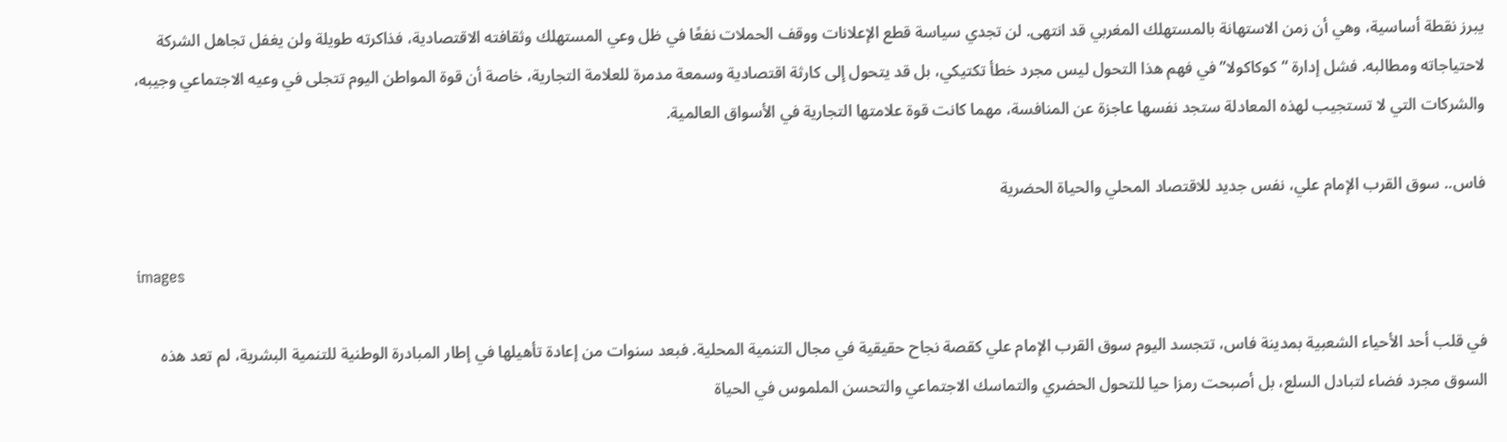يبرز نقطة أساسية، وهي أن زمن الاستهانة بالمستهلك المغربي قد انتهى. لن تجدي سياسة قطع الإعلانات ووقف الحملات نفعًا في ظل وعي المستهلك وثقافته الاقتصادية، فذاكرته طويلة ولن يغفل تجاهل الشركة لاحتياجاته ومطالبه. فشل إدارة “كوكاكولا” في فهم هذا التحول ليس مجرد خطأ تكتيكي، بل قد يتحول إلى كارثة اقتصادية وسمعة مدمرة للعلامة التجارية، خاصة أن قوة المواطن اليوم تتجلى في وعيه الاجتماعي وجيبه، والشركات التي لا تستجيب لهذه المعادلة ستجد نفسها عاجزة عن المنافسة، مهما كانت قوة علامتها التجارية في الأسواق العالمية.

فاس.. سوق القرب الإمام علي، نفس جديد للاقتصاد المحلي والحياة الحضرية

images

في قلب أحد الأحياء الشعبية بمدينة فاس، تتجسد اليوم سوق القرب الإمام علي كقصة نجاح حقيقية في مجال التنمية المحلية. فبعد سنوات من إعادة تأهيلها في إطار المبادرة الوطنية للتنمية البشرية، لم تعد هذه السوق مجرد فضاء لتبادل السلع، بل أصبحت رمزا حيا للتحول الحضري والتماسك الاجتماعي والتحسن الملموس في الحياة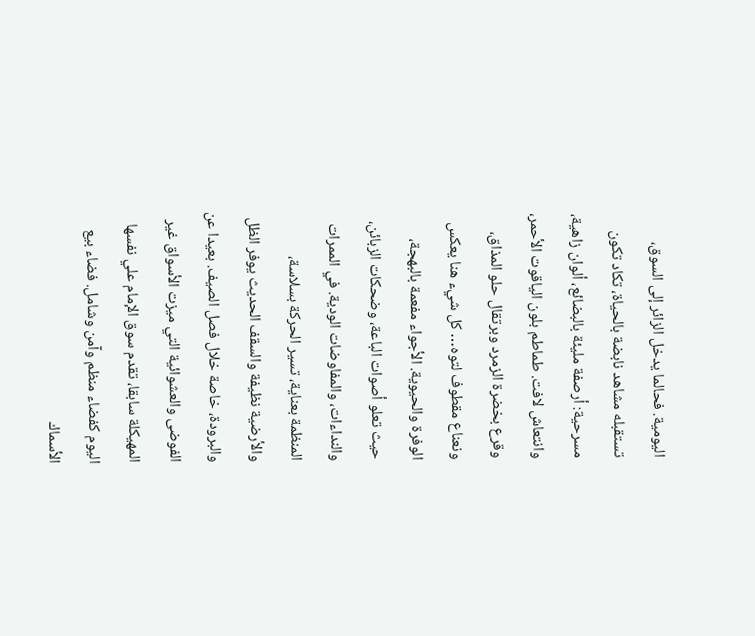اليومية. فحالما يدخل الزائر إلى السوق، تستقبله مشاهد نابضة بالحياة، تكاد تكون مسرحية: أرصفة مليئة بالبضائع، ألوان زاهية، وانتعاش لافت. طماطم بلون الياقوت الأحمر، وقرع بخضرة الزمرد وبرتقال حلو المذاق، ونعناع مقطوف لتوه… كل شيء هنا يعكس الوفرة والحيوية. الأجواء مفعمة بالبهجة، حيث تعلو أصوات الباعة، وضحكات الزبائن، والنداءات، والمفاوضات الودية. في الممرات المنظمة بعناية، تسير الحركة بسلاسة، والأرضية نظيفة والسقف الحديث يوفر الظل والبرودة، خاصة خلال فصل الصيف. بعيدا عن الفوضى والعشوائية التي ميزت الأسواق غير المهيكلة سابقا، تقدم سوق الإمام علي نفسها اليوم كفضاء منظم وآمن وشامل. فضاء بيع الأسماك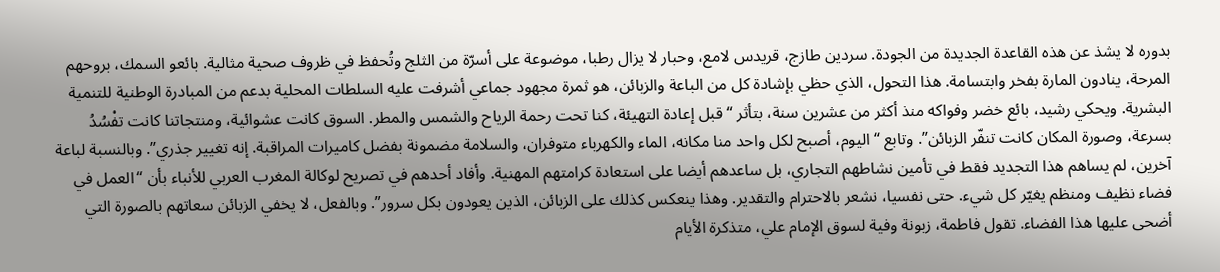بدوره لا يشذ عن هذه القاعدة الجديدة من الجودة. سردين طازج، قريدس لامع، وحبار لا يزال رطبا، موضوعة على أسرّة من الثلج وتُحفظ في ظروف صحية مثالية. بائعو السمك، بروحهم المرحة، ينادون المارة بفخر وابتسامة. هذا التحول، الذي حظي بإشادة كل من الباعة والزبائن، هو ثمرة مجهود جماعي أشرفت عليه السلطات المحلية بدعم من المبادرة الوطنية للتنمية البشرية. ويحكي رشيد، بائع خضر وفواكه منذ أكثر من عشرين سنة، بتأثر “قبل إعادة التهيئة، كنا تحت رحمة الرياح والشمس والمطر. السوق كانت عشوائية، ومنتجاتنا كانت تفْسُدُ بسرعة، وصورة المكان كانت تنفّر الزبائن”. وتابع “اليوم، أصبح لكل واحد منا مكانه، الماء والكهرباء متوفران، والسلامة مضمونة بفضل كاميرات المراقبة. إنه تغيير جذري”. وبالنسبة لباعة آخرين، لم يساهم هذا التجديد فقط في تأمين نشاطهم التجاري، بل ساعدهم أيضا على استعادة كرامتهم المهنية. وأفاد أحدهم في تصريح لوكالة المغرب العربي للأنباء بأن “العمل في فضاء نظيف ومنظم يغيّر كل شيء. حتى نفسيا، نشعر بالاحترام والتقدير. وهذا ينعكس كذلك على الزبائن، الذين يعودون بكل سرور”. وبالفعل، لا يخفي الزبائن سعاتهم بالصورة التي أضحى عليها هذا الفضاء. تقول فاطمة، زبونة وفية لسوق الإمام علي، متذكرة الأيام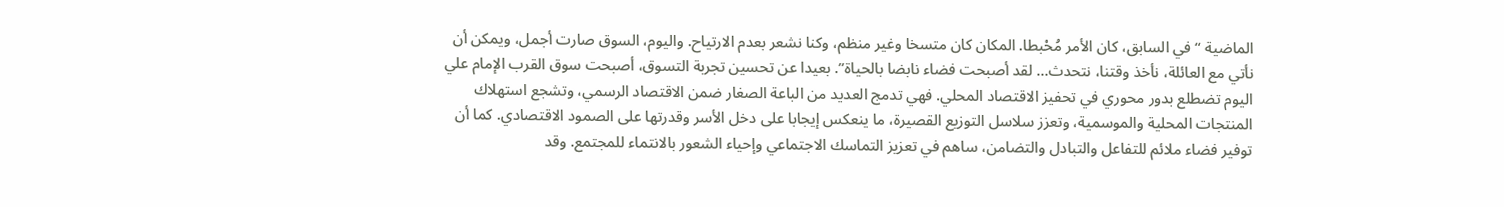الماضية “في السابق، كان الأمر مُحْبطا. المكان كان متسخا وغير منظم، وكنا نشعر بعدم الارتياح. واليوم، السوق صارت أجمل، ويمكن أن نأتي مع العائلة، نأخذ وقتنا، نتحدث… لقد أصبحت فضاء نابضا بالحياة”. بعيدا عن تحسين تجربة التسوق، أصبحت سوق القرب الإمام علي اليوم تضطلع بدور محوري في تحفيز الاقتصاد المحلي. فهي تدمج العديد من الباعة الصغار ضمن الاقتصاد الرسمي، وتشجع استهلاك المنتجات المحلية والموسمية، وتعزز سلاسل التوزيع القصيرة، ما ينعكس إيجابا على دخل الأسر وقدرتها على الصمود الاقتصادي. كما أن توفير فضاء ملائم للتفاعل والتبادل والتضامن، ساهم في تعزيز التماسك الاجتماعي وإحياء الشعور بالانتماء للمجتمع. وقد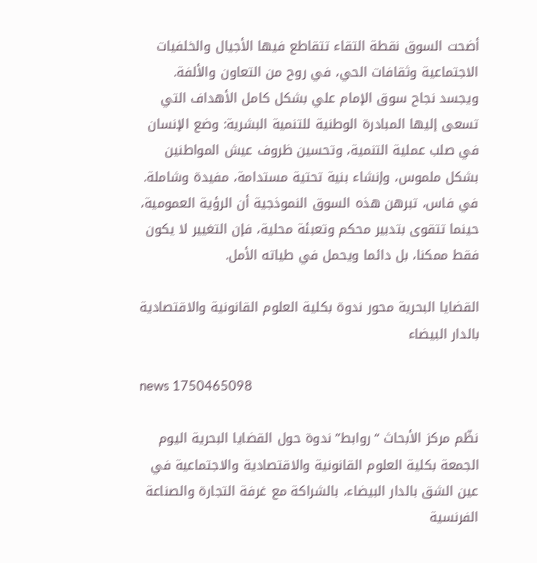أضحت السوق نقطة التقاء تتقاطع فيها الأجيال والخلفيات الاجتماعية وثقافات الحي، في روح من التعاون والألفة. ويجسد نجاح سوق الإمام علي بشكل كامل الأهداف التي تسعى إليها المبادرة الوطنية للتنمية البشرية: وضع الإنسان في صلب عملية التنمية، وتحسين ظروف عيش المواطنين بشكل ملموس، وإنشاء بنية تحتية مستدامة، مفيدة وشاملة. في فاس، تبرهن هذه السوق النموذجية أن الرؤية العمومية، حينما تتقوى بتدبير محكم وتعبئة محلية، فإن التغيير لا يكون فقط ممكنا، بل دائما ويحمل في طياته الأمل.

القضايا البحرية محور ندوة بكلية العلوم القانونية والاقتصادية بالدار البيضاء

news 1750465098

نظّم مركز الأبحاث “روابط” ندوة حول القضايا البحرية اليوم الجمعة بكلية العلوم القانونية والاقتصادية والاجتماعية في عين الشق بالدار البيضاء، بالشراكة مع غرفة التجارة والصناعة الفرنسية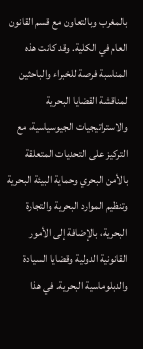بالمغرب وبالتعاون مع قسم القانون العام في الكلية. وقد كانت هذه المناسبة فرصة للخبراء والباحثين لمناقشة القضايا البحرية والاستراتيجيات الجيوسياسية، مع التركيز على التحديات المتعلقة بالأمن البحري وحماية البيئة البحرية وتنظيم الموارد البحرية والتجارة البحرية، بالإضافة إلى الأمور القانونية الدولية وقضايا السيادة والدبلوماسية البحرية. في هذا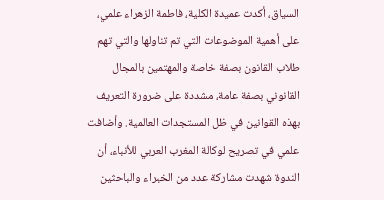السياق، أكدت عميدة الكلية، فاطمة الزهراء علمي، على أهمية الموضوعات التي تم تناولها والتي تهم طلاب القانون بصفة خاصة والمهتمين بالمجال القانوني بصفة عامة، مشددة على ضرورة التعريف بهذه القوانين في ظل المستجدات العالمية. وأضافت علمي في تصريح لوكالة المغرب العربي للأنباء، أن الندوة شهدت مشاركة عدد من الخبراء والباحثين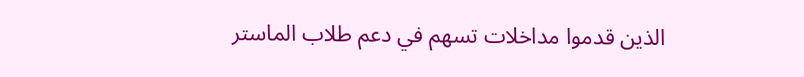الذين قدموا مداخلات تسهم في دعم طلاب الماستر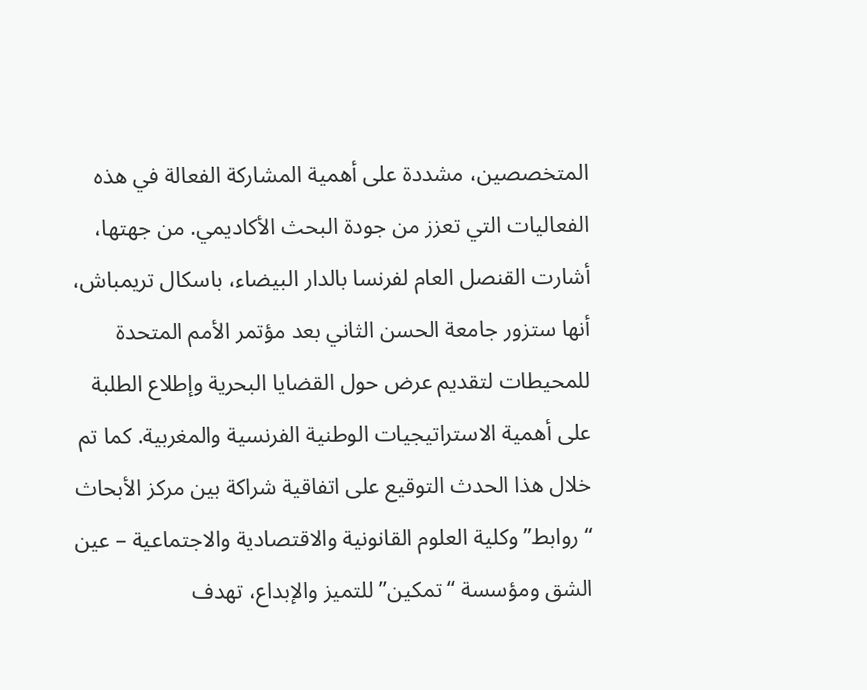المتخصصين، مشددة على أهمية المشاركة الفعالة في هذه الفعاليات التي تعزز من جودة البحث الأكاديمي. من جهتها، أشارت القنصل العام لفرنسا بالدار البيضاء، باسكال تريمباش، أنها ستزور جامعة الحسن الثاني بعد مؤتمر الأمم المتحدة للمحيطات لتقديم عرض حول القضايا البحرية وإطلاع الطلبة على أهمية الاستراتيجيات الوطنية الفرنسية والمغربية. كما تم خلال هذا الحدث التوقيع على اتفاقية شراكة بين مركز الأبحاث “روابط” وكلية العلوم القانونية والاقتصادية والاجتماعية – عين الشق ومؤسسة “تمكين” للتميز والإبداع، تهدف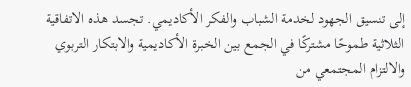إلى تنسيق الجهود لخدمة الشباب والفكر الأكاديمي. تجسد هذه الاتفاقية الثلاثية طموحًا مشتركًا في الجمع بين الخبرة الأكاديمية والابتكار التربوي والالتزام المجتمعي من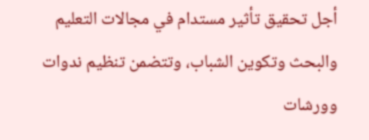أجل تحقيق تأثير مستدام في مجالات التعليم والبحث وتكوين الشباب، وتتضمن تنظيم ندوات وورشات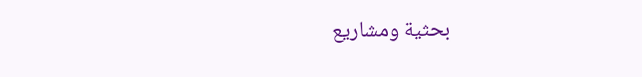بحثية ومشاريع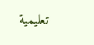تعليمية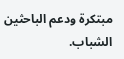مبتكرة ودعم الباحثين الشباب.